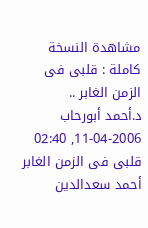مشاهدة النسخة كاملة : قلبى فى الزمن الغابر ..
د.أحمد أبورحاب
11-04-2006, 02:40
قلبى فى الزمن الغابر
أحمد سعدالدين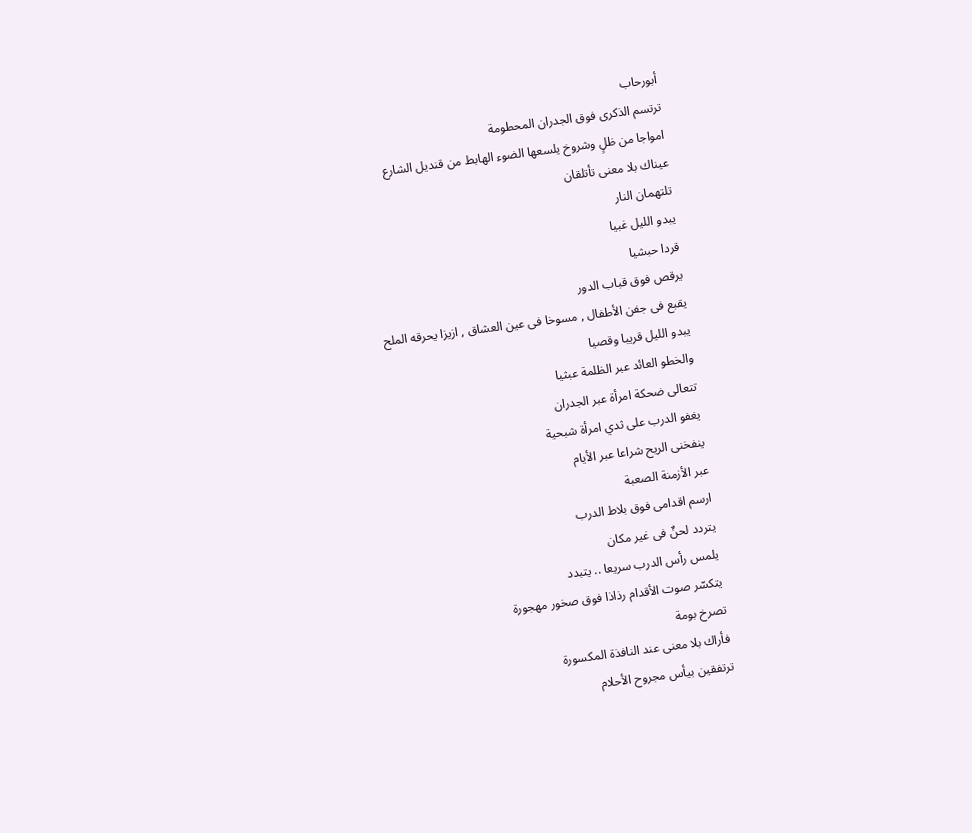أبورحاب
ترتسم الذكرى فوق الجدران المحطومة
امواجا من ظلٍ وشروخ يلسعها الضوء الهابط من قنديل الشارع
عيناك بلا معنى تأتلقان
تلتهمان النار
يبدو الليل غبيا
قردا حبشيا
يرقص فوق قباب الدور
يقبع فى جفن الأطفال , مسوخا فى عين العشاق , ازيزا يحرقه الملح
يبدو الليل قريبا وقصيا
والخطو العائد عبر الظلمة عبثيا
تتعالى ضحكة امرأة عبر الجدران
يغفو الدرب على ثدي امرأة شبحية
ينفخنى الريح شراعا عبر الأيام
عبر الأزمنة الصعبة
ارسم اقدامى فوق بلاط الدرب
يتردد لحنٌ فى غير مكان
يلمس رأس الدرب سريعا .. يتبدد
يتكسّر صوت الأقدام رذاذا فوق صخور مهجورة
تصرخ بومة
فأراك بلا معنى عند النافذة المكسورة
ترتفقين بيأس مجروح الأحلام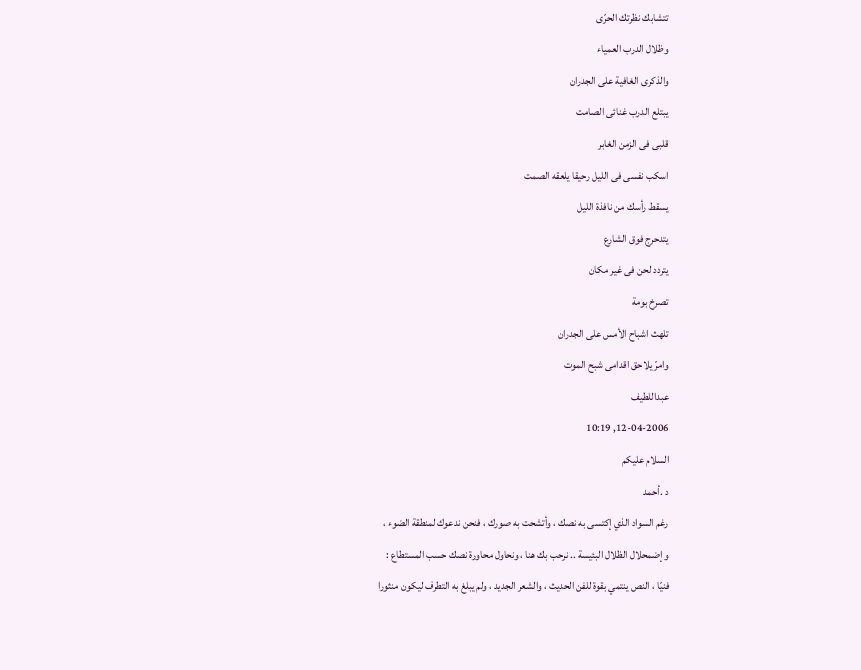تتشابك نظرتك الحرّى
وظلال الدرب العمياء
والذكرى الغافية على الجدران
يبتلع الدرب غنائى الصامت
قلبى فى الزمن الغابر
اسكب نفسى فى الليل رحيقا يلعقه الصمت
يسقط رأسك من نافذة الليل
يتدحرج فوق الشارع
يتردد لحن فى غير مكان
تصرخ بومة
تلهث اشباح الأمس على الجدران
وامرّ يلاحق اقدامى شبح الموت
عبداللطيف
12-04-2006, 10:19
السلام عليكم
د .أحمد
رغم السواد الذي إكتسى به نصك ، وأتشحت به صورك ، فنحن ندعوك لمنطقة الضوء ،
وإضمحلال الظلال البئيسة .. نرحب بك هنا ، ونحاول محاورة نصك حسب المستطاع :
فنيّا ، النص ينتمي بقوة للفن الحديث ، والشعر الجديد ، ولم يبلغ به التطرف ليكون منثورا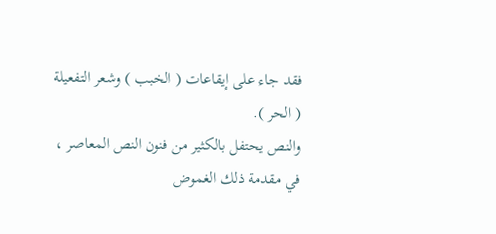فقد جاء على إيقاعات ( الخبب ) وشعر التفعيلة ( الحر ).
والنص يحتفل بالكثير من فنون النص المعاصر ، في مقدمة ذلك الغموض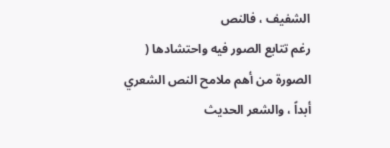الشفيف ، فالنص
رغم تتابع الصور فيه واحتشادها ( الصورة من أهم ملامح النص الشعري أبداً ، والشعر الحديث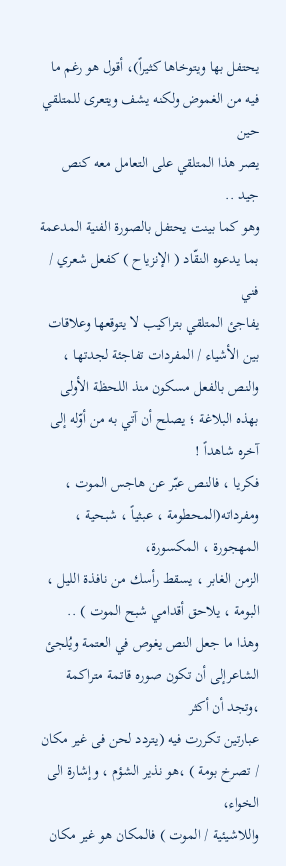يحتفل بها ويتوخاها كثيراً)، أقول هو رغم ما فيه من الغموض ولكنه يشف ويتعرى للمتلقي حين
يصر هذا المتلقي على التعامل معه كنص جيد ..
وهو كما بينت يحتفل بالصورة الفنية المدعمة بما يدعوه النقّاد ( الإنزياح ) كفعل شعري / فني
يفاجئ المتلقي بتراكيب لا يتوقعها وعلاقات بين الأشياء / المفردات تفاجئة لجدتها ،
والنص بالفعل مسكون منذ اللحظة الأولى بهذه البلاغة ؛ يصلح أن آتي به من أوّله إلى آخره شاهداً !
فكريا ، فالنص عبّر عن هاجس الموت ، ومفرداته(المحطومة ، عبثياً ، شبحية ، المهجورة ، المكسورة،
الزمن الغابر ، يسقط رأسك من نافذة الليل ، البومة ، يلاحق أقدامي شبح الموت ) ..
وهذا ما جعل النص يغوص في العتمة ويُلجئ الشاعرإلى أن تكون صوره قاتمة متراكمة ،وتجد أن أكثر
عبارتين تكررت فيه (يتردد لحن فى غير مكان / تصرخ بومة ) ،هو نذير الشؤم ، وإشارة الى الخواء،
واللاشيئية / الموت ) فالمكان هو غير مكان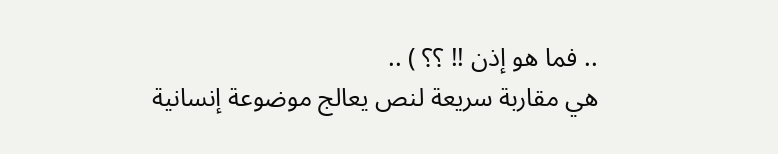.. فما هو إذن !! ؟؟ ) ..
هي مقاربة سريعة لنص يعالج موضوعة إنسانية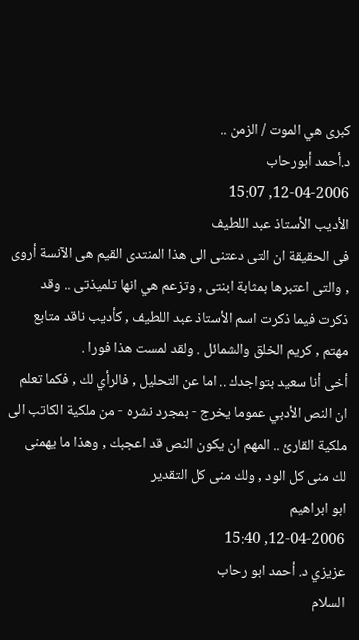كبرى هي الموت / الزمن ..
د.أحمد أبورحاب
12-04-2006, 15:07
الأديب الأستاذ عبد اللطيف
فى الحقيقة ان التى دعتنى الى هذا المنتدى القيم هى الآنسة أروى , والتى اعتبرها بمثابة ابنتى , وتزعم هي انها تلميذتى .. وقد ذكرت فيما ذكرت اسم الأستاذ عبد اللطيف , كأديب ناقد متابع مهتم , كريم الخلق والشمائل . ولقد لمست هذا فورا .
أخى أنا سعيد بتواجدك .. اما عن التحليل , فالرأي لك , فكما تعلم ان النص الأدبي عموما يخرج - بمجرد نشره - من ملكية الكاتب الى ملكية القارئ .. المهم ان يكون النص قد اعجبك , وهذا ما يهمنى
لك منى كل الود , ولك منى كل التقدير
ابو ابراهيم
12-04-2006, 15:40
عزيزي د. أحمد ابو رحاب
السلام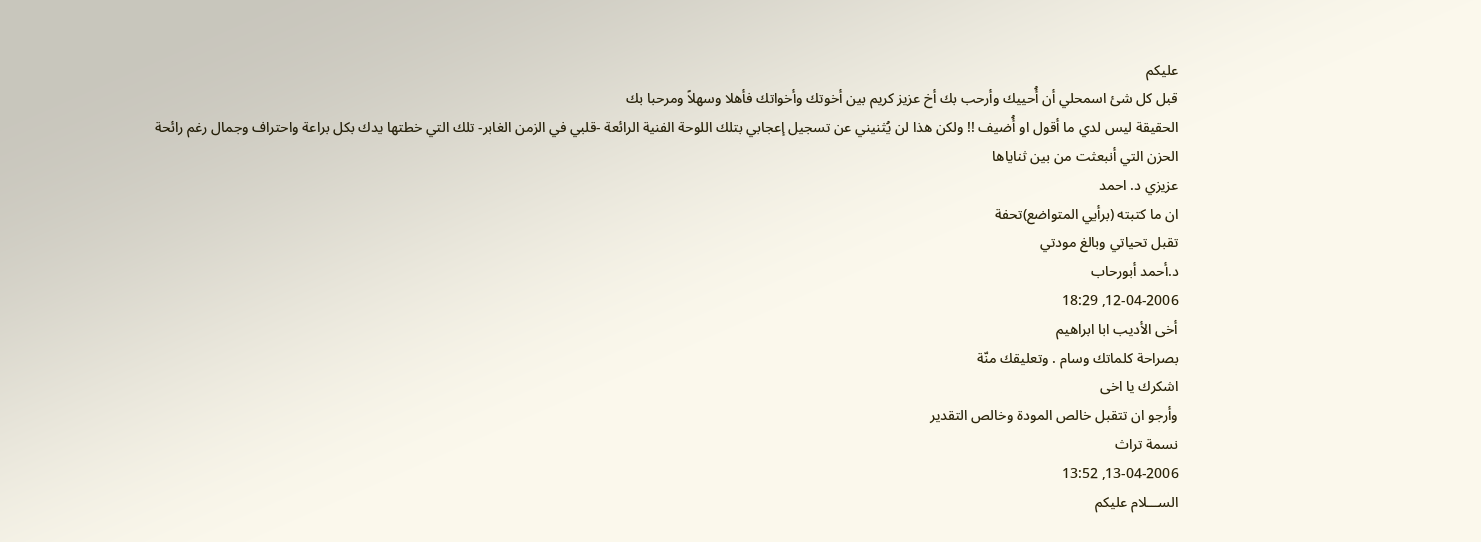عليكم
قبل كل شئ اسمحلي أن أُحييك وأرحب بك أخ عزيز كريم بين أخوتك وأخواتك فأهلا وسهلاً ومرحبا بك
الحقيقة ليس لدي ما أقول او أُضيف !! ولكن هذا لن يُثنيني عن تسجيل إعجابي بتلك اللوحة الفنية الرائعة -قلبي في الزمن الغابر- تلك التي خطتها يدك بكل براعة واحتراف وجمال رغم رائحة الحزن التي أنبعثت من بين ثناياها
عزيزي د. احمد
ان ما كتبته (برأيي المتواضع)تحفة
تقبل تحياتي وبالغ مودتي
د.أحمد أبورحاب
12-04-2006, 18:29
أخى الأديب ابا ابراهيم
بصراحة كلماتك وسام . وتعليقك منّة
اشكرك يا اخى
وأرجو ان تتقبل خالص المودة وخالص التقدير
نسمة تراث
13-04-2006, 13:52
الســـلام عليكم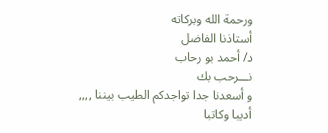ورحمة الله وبركاته
أستاذنا الفاضل
د/ أحمد بو رحاب
نـــرحب بك
و أسعدنا جدا تواجدكم الطيب بيننا ,,,, أديبا وكاتبا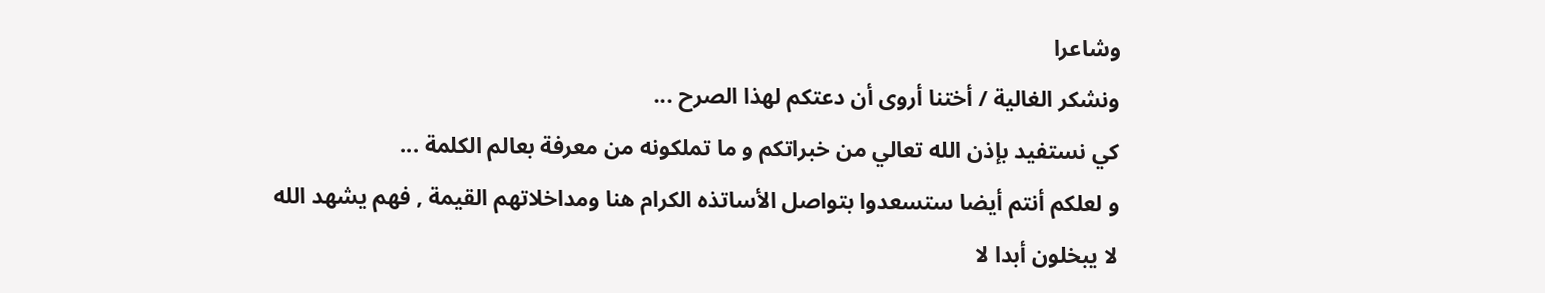وشاعرا
ونشكر الغالية / أختنا أروى أن دعتكم لهذا الصرح ...
كي نستفيد بإذن الله تعالي من خبراتكم و ما تملكونه من معرفة بعالم الكلمة ...
و لعلكم أنتم أيضا ستسعدوا بتواصل الأساتذه الكرام هنا ومداخلاتهم القيمة , فهم يشهد الله
لا يبخلون أبدا لا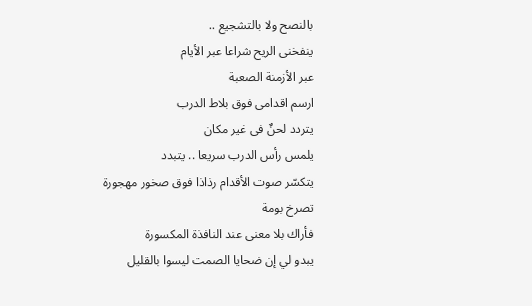بالنصح ولا بالتشجيع ..
ينفخنى الريح شراعا عبر الأيام
عبر الأزمنة الصعبة
ارسم اقدامى فوق بلاط الدرب
يتردد لحنٌ فى غير مكان
يلمس رأس الدرب سريعا .. يتبدد
يتكسّر صوت الأقدام رذاذا فوق صخور مهجورة
تصرخ بومة
فأراك بلا معنى عند النافذة المكسورة
يبدو لي إن ضحايا الصمت ليسوا بالقليل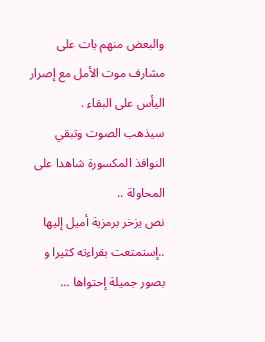والبعض منهم بات على مشارف موت الأمل مع إصرار اليأس على البقاء .
سيذهب الصوت وتبقي النوافذ المكسورة شاهدا على المحاولة ..
نص يزخر برمزية أميل إليها ..إستمتعت بقراءته كثيرا و بصور جميلة إحتواها ...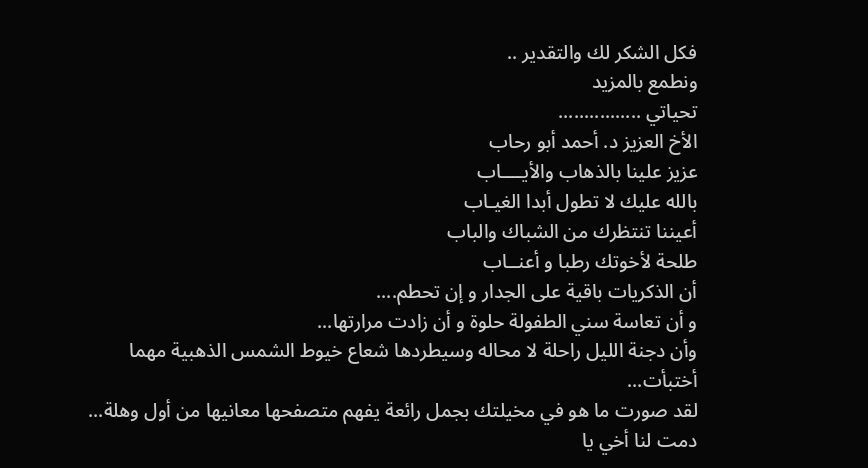فكل الشكر لك والتقدير ..
ونطمع بالمزيد
تحياتي ................
الأخ العزيز د. أحمد أبو رحاب
عزيز علينا بالذهاب والأيــــاب
بالله عليك لا تطول أبدا الغيـاب
أعيننا تنتظرك من الشباك والباب
طلحة لأخوتك رطبا و أعنــاب
أن الذكريات باقية على الجدار و إن تحطم....
و أن تعاسة سني الطفولة حلوة و أن زادت مرارتها...
وأن دجنة الليل راحلة لا محاله وسيطردها شعاع خيوط الشمس الذهبية مهما أختبأت...
لقد صورت ما هو في مخيلتك بجمل رائعة يفهم متصفحها معانيها من أول وهلة...
دمت لنا أخي يا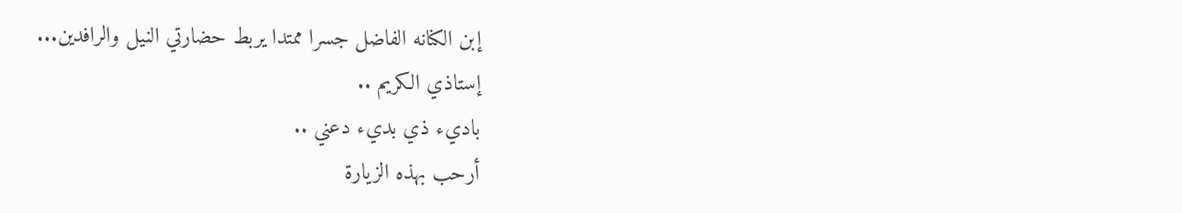إبن الكنانه الفاضل جسرا ممتدا يربط حضارتي النيل والرافدين...
إستاذي الكريم ..
باديء ذي بديء دعني ..
أرحب بهذه الزيارة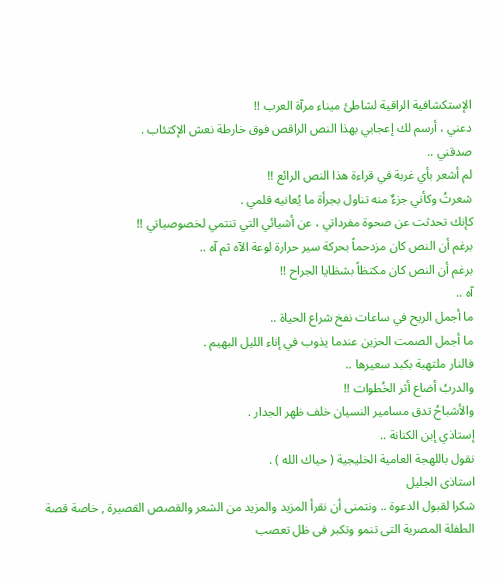الإستكشافية الراقية لشاطئ ميناء مرآة العرب !!
دعني ، أرسم لك إعجابي بهذا النص الراقص فوق خارطة نعش الإكتئاب .
صدقني ..
لم أشعر بأي غربة في قراءة هذا النص الرائع !!
شعرتُ وكأني جزءٌ منه تناول بجرأة ما يُعانيه قلمي .
كإنك تحدثت عن صحوة مفرداتي ، عن أشيائي التي تنتمي لخصوصياتي !!
برغم أن النص كان مزدحماً بحركة سير حرارة لوعة الآه ثم آه ..
برغم أن النص كان مكتظاً بشظايا الجراح !!
آه ..
ما أجمل الريح في ساعات نفخ شراع الحياة ..
ما أجمل الصمت الحزين عندما يذوب في إناء الليل البهيم .
فالنار ملتهبة بكبد سعيرها ..
والدربُ أضاع أثر الخُطوات !!
والأشباحُ تدق مسامير النسيان خلف ظهر الجدار .
إستاذي إبن الكنانة ..
نقول باللهجة العامية الخليجية ( حياك الله ) .
استاذى الجليل
شكرا لقبول الدعوة .. ونتمنى أن نقرأ المزيد والمزيد من الشعر والقصص القصيرة , خاصة قصة الطفلة المصرية التى تنمو وتكبر فى ظل تعصب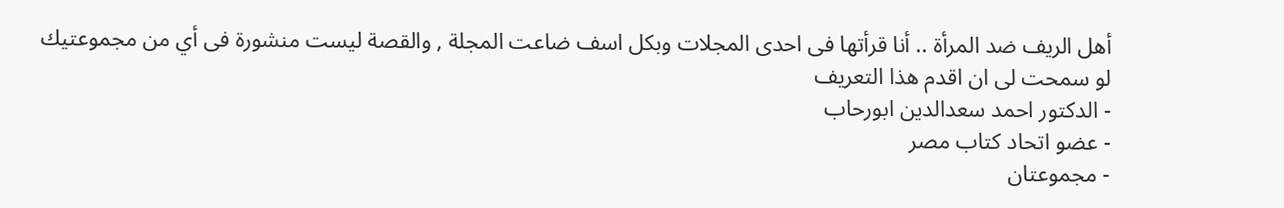أهل الريف ضد المرأة .. أنا قرأتها فى احدى المجلات وبكل اسف ضاعت المجلة , والقصة ليست منشورة فى أي من مجموعتيك
لو سمحت لى ان اقدم هذا التعريف
- الدكتور احمد سعدالدين ابورحاب
- عضو اتحاد كتاب مصر
- مجموعتان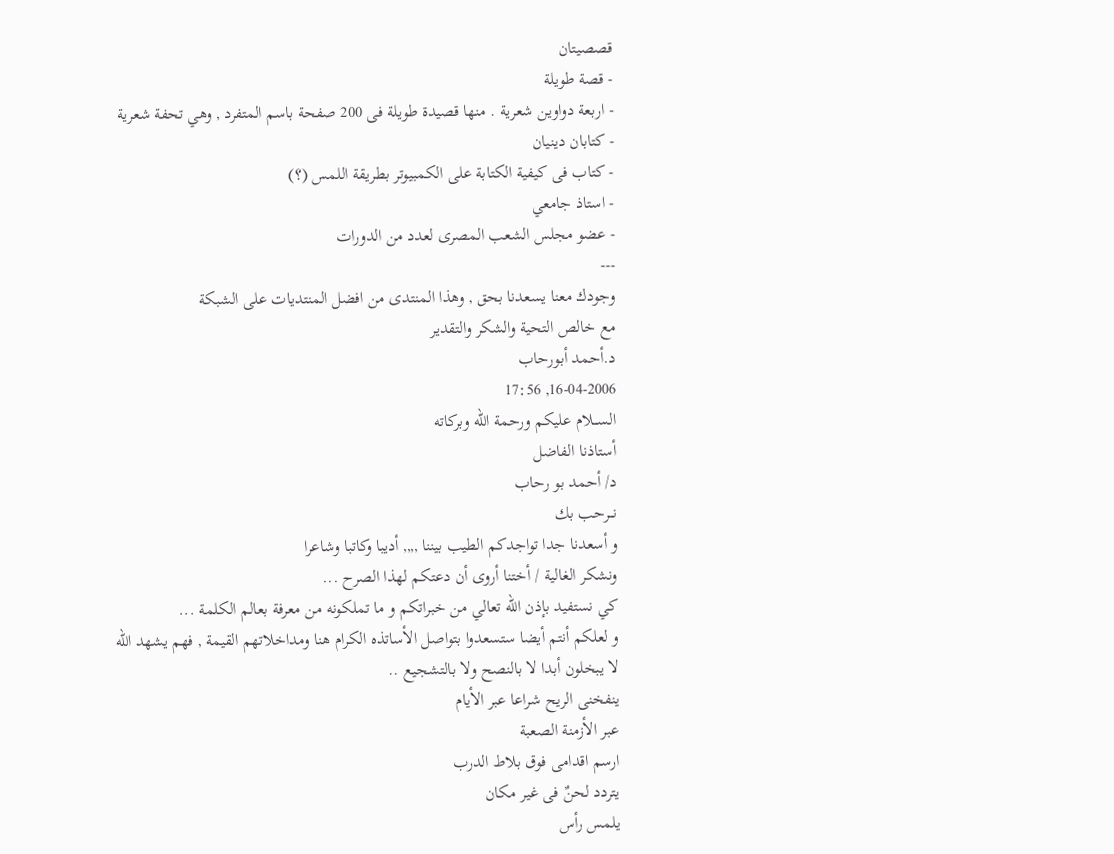قصصيتان
- قصة طويلة
- اربعة دواوين شعرية . منها قصيدة طويلة فى 200 صفحة باسم المتفرد , وهي تحفة شعرية
- كتابان دينيان
- كتاب فى كيفية الكتابة على الكمبيوتر بطريقة اللمس (؟)
- استاذ جامعي
- عضو مجلس الشعب المصرى لعدد من الدورات
---
وجودك معنا يسعدنا بحق , وهذا المنتدى من افضل المنتديات على الشبكة
مع خالص التحية والشكر والتقدير
د.أحمد أبورحاب
16-04-2006, 17:56
الســـلام عليكم ورحمة الله وبركاته
أستاذنا الفاضل
د/ أحمد بو رحاب
نـــرحب بك
و أسعدنا جدا تواجدكم الطيب بيننا ,,,, أديبا وكاتبا وشاعرا
ونشكر الغالية / أختنا أروى أن دعتكم لهذا الصرح ...
كي نستفيد بإذن الله تعالي من خبراتكم و ما تملكونه من معرفة بعالم الكلمة ...
و لعلكم أنتم أيضا ستسعدوا بتواصل الأساتذه الكرام هنا ومداخلاتهم القيمة , فهم يشهد الله
لا يبخلون أبدا لا بالنصح ولا بالتشجيع ..
ينفخنى الريح شراعا عبر الأيام
عبر الأزمنة الصعبة
ارسم اقدامى فوق بلاط الدرب
يتردد لحنٌ فى غير مكان
يلمس رأس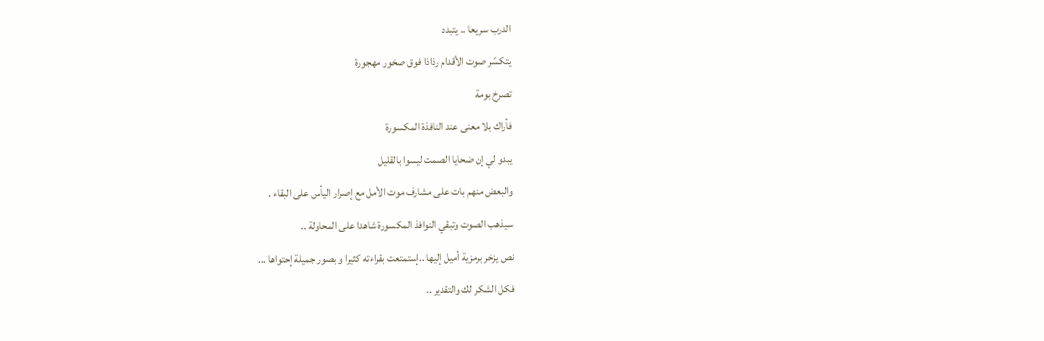الدرب سريعا .. يتبدد
يتكسّر صوت الأقدام رذاذا فوق صخور مهجورة
تصرخ بومة
فأراك بلا معنى عند النافذة المكسورة
يبدو لي إن ضحايا الصمت ليسوا بالقليل
والبعض منهم بات على مشارف موت الأمل مع إصرار اليأس على البقاء .
سيذهب الصوت وتبقي النوافذ المكسورة شاهدا على المحاولة ..
نص يزخر برمزية أميل إليها ..إستمتعت بقراءته كثيرا و بصور جميلة إحتواها ...
فكل الشكر لك والتقدير ..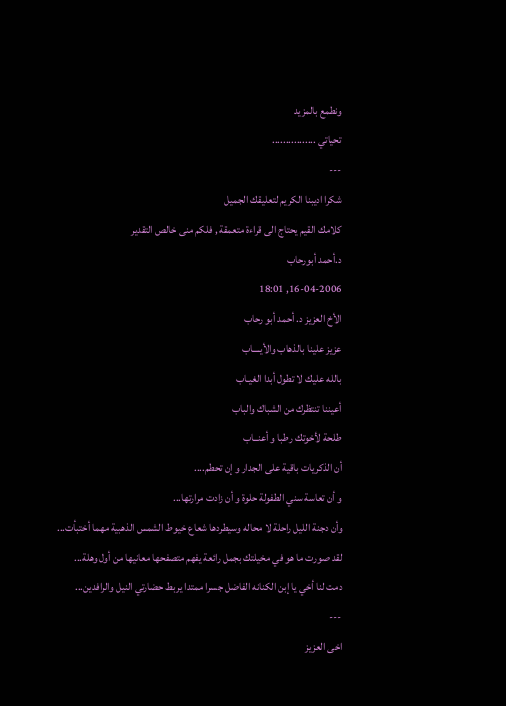ونطمع بالمزيد
تحياتي ................
---
شكرا اديبنا الكريم لتعليقك الجميل
كلامك القيم يحتاج الى قراءة متعمقة , فلكم منى خالص التقدير
د.أحمد أبورحاب
16-04-2006, 18:01
الأخ العزيز د. أحمد أبو رحاب
عزيز علينا بالذهاب والأيــــاب
بالله عليك لا تطول أبدا الغيـاب
أعيننا تنتظرك من الشباك والباب
طلحة لأخوتك رطبا و أعنــاب
أن الذكريات باقية على الجدار و إن تحطم....
و أن تعاسة سني الطفولة حلوة و أن زادت مرارتها...
وأن دجنة الليل راحلة لا محاله وسيطردها شعاع خيوط الشمس الذهبية مهما أختبأت...
لقد صورت ما هو في مخيلتك بجمل رائعة يفهم متصفحها معانيها من أول وهلة...
دمت لنا أخي يا إبن الكنانه الفاضل جسرا ممتدا يربط حضارتي النيل والرافدين...
---
اخى العزيز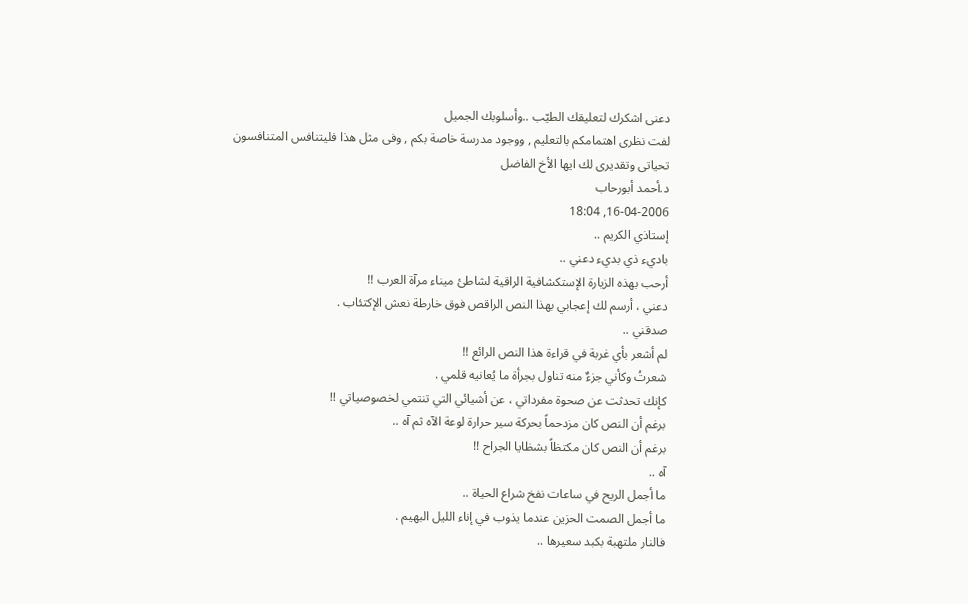دعنى اشكرك لتعليقك الطيّب ..وأسلوبك الجميل
لفت نظرى اهتمامكم بالتعليم , ووجود مدرسة خاصة بكم , وفى مثل هذا فليتنافس المتنافسون
تحياتى وتقديرى لك ايها الأخ الفاضل
د.أحمد أبورحاب
16-04-2006, 18:04
إستاذي الكريم ..
باديء ذي بديء دعني ..
أرحب بهذه الزيارة الإستكشافية الراقية لشاطئ ميناء مرآة العرب !!
دعني ، أرسم لك إعجابي بهذا النص الراقص فوق خارطة نعش الإكتئاب .
صدقني ..
لم أشعر بأي غربة في قراءة هذا النص الرائع !!
شعرتُ وكأني جزءٌ منه تناول بجرأة ما يُعانيه قلمي .
كإنك تحدثت عن صحوة مفرداتي ، عن أشيائي التي تنتمي لخصوصياتي !!
برغم أن النص كان مزدحماً بحركة سير حرارة لوعة الآه ثم آه ..
برغم أن النص كان مكتظاً بشظايا الجراح !!
آه ..
ما أجمل الريح في ساعات نفخ شراع الحياة ..
ما أجمل الصمت الحزين عندما يذوب في إناء الليل البهيم .
فالنار ملتهبة بكبد سعيرها ..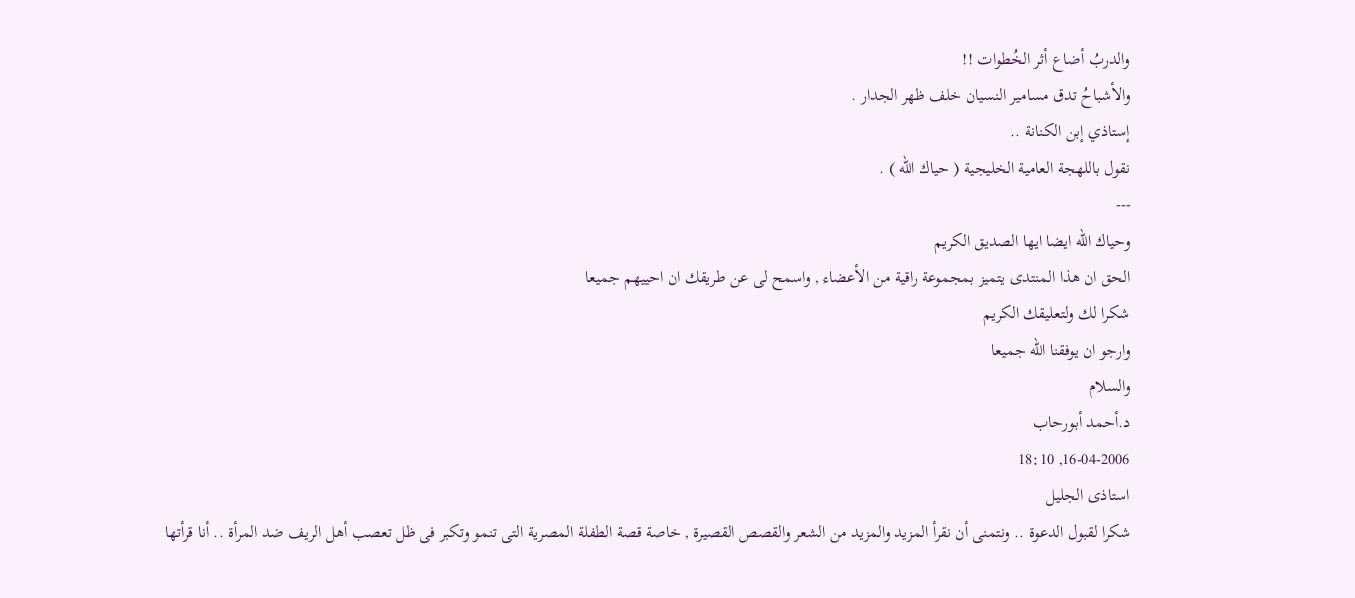والدربُ أضاع أثر الخُطوات !!
والأشباحُ تدق مسامير النسيان خلف ظهر الجدار .
إستاذي إبن الكنانة ..
نقول باللهجة العامية الخليجية ( حياك الله ) .
---
وحياك الله ايضا ايها الصديق الكريم
الحق ان هذا المنتدى يتميز بمجموعة راقية من الأعضاء , واسمح لى عن طريقك ان احييهم جميعا
شكرا لك ولتعليقك الكريم
وارجو ان يوفقنا الله جميعا
والسلام
د.أحمد أبورحاب
16-04-2006, 18:10
استاذى الجليل
شكرا لقبول الدعوة .. ونتمنى أن نقرأ المزيد والمزيد من الشعر والقصص القصيرة , خاصة قصة الطفلة المصرية التى تنمو وتكبر فى ظل تعصب أهل الريف ضد المرأة .. أنا قرأتها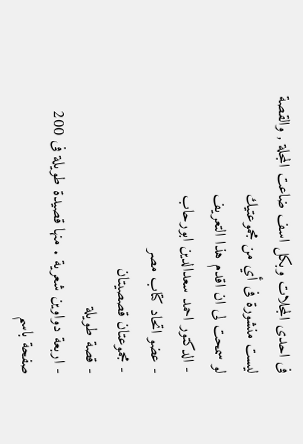فى احدى المجلات وبكل اسف ضاعت المجلة , والقصة ليست منشورة فى أي من مجموعتيك
لو سمحت لى ان اقدم هذا التعريف
- الدكتور احمد سعدالدين ابورحاب
- عضو اتحاد كتاب مصر
- مجموعتان قصصيتان
- قصة طويلة
- اربعة دواوين شعرية . منها قصيدة طويلة فى 200 صفحة باسم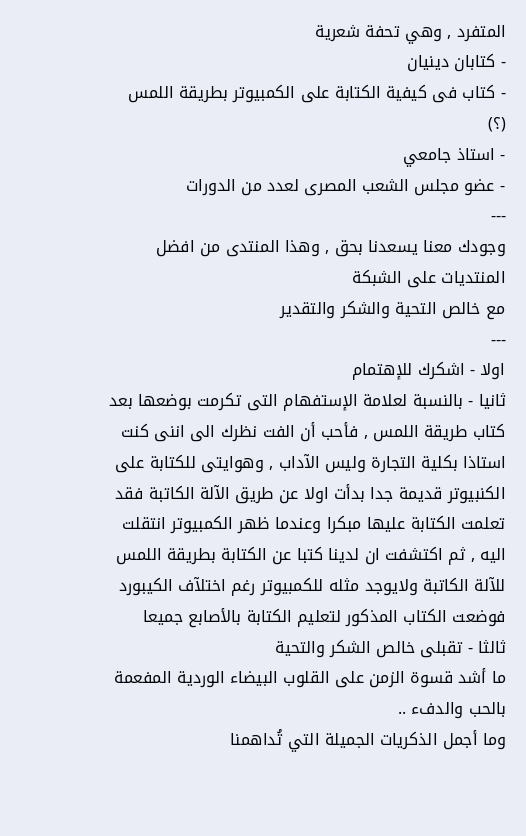المتفرد , وهي تحفة شعرية
- كتابان دينيان
- كتاب فى كيفية الكتابة على الكمبيوتر بطريقة اللمس (؟)
- استاذ جامعي
- عضو مجلس الشعب المصرى لعدد من الدورات
---
وجودك معنا يسعدنا بحق , وهذا المنتدى من افضل المنتديات على الشبكة
مع خالص التحية والشكر والتقدير
---
اولا - اشكرك للإهتمام
ثانيا - بالنسبة لعلامة الإستفهام التى تكرمت بوضعها بعد كتاب طريقة اللمس , فأحب أن الفت نظرك الى اننى كنت استاذا بكلية التجارة وليس الآداب , وهوايتى للكتابة على الكنبيوتر قديمة جدا بدأت اولا عن طريق الآلة الكاتبة فقد تعلمت الكتابة عليها مبكرا وعندما ظهر الكمبيوتر انتقلت اليه , ثم اكتشفت ان لدينا كتبا عن الكتابة بطريقة اللمس للآلة الكاتبة ولايوجد مثله للكمبيوتر رغم اختلآف الكيبورد فوضعت الكتاب المذكور لتعليم الكتابة بالأصابع جميعا
ثالثا - تقبلى خالص الشكر والتحية
ما أشد قسوة الزمن على القلوب البيضاء الوردية المفعمة بالحب والدفء ..
وما أجمل الذكريات الجميلة التي تُداهمنا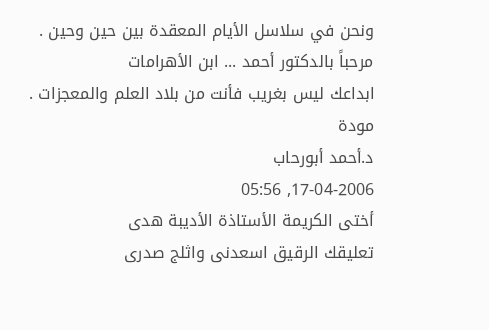ونحن في سلاسل الأيام المعقدة بين حين وحين .
مرحباً بالدكتور أحمد ... ابن الأهرامات
ابداعك ليس بغريب فأنت من بلاد العلم والمعجزات .
مودة
د.أحمد أبورحاب
17-04-2006, 05:56
أختى الكريمة الأستاذة الأديبة هدى
تعليقك الرقيق اسعدنى واثلج صدرى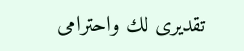تقديرى لك واحترامى